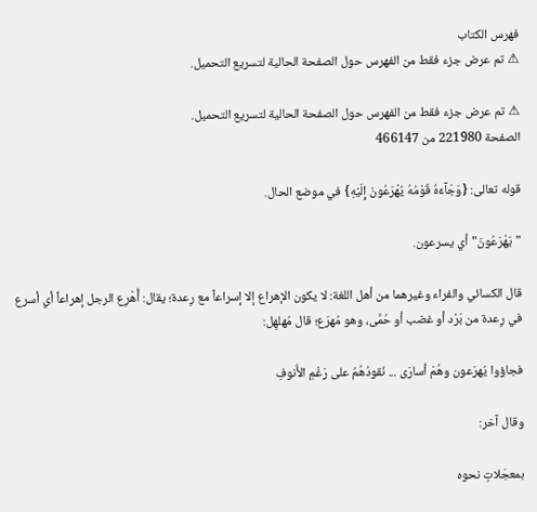فهرس الكتاب
⚠ تم عرض جزء فقط من الفهرس حول الصفحة الحالية لتسريع التحميل.

⚠ تم عرض جزء فقط من الفهرس حول الصفحة الحالية لتسريع التحميل.
الصفحة 221980 من 466147

قوله تعالى: {وَجَآءَهُ قَوْمُهُ يُهْرَعُونَ إِلَيْهِ} في موضع الحال.

"يَهْرَعُونَ"أي يسرعون.

قال الكسائي والفراء وغيرهما من أهل اللغة: لا يكون الإهراع إلا إسراعاً مع رِعدة؛ يقال: أُهْرِع الرجل إهراعاً أي أسرع في رِعدة من بَرْد أو غضب أو حُمَّى، وهو مُهرَع؛ قال مُهلهِل:

فجاؤوا يُهرَعون وهُمْ أسارَى ... نَقودُهُمُ على رَغْمِ الأُنوفِ

وقال آخر:

بمعجَلاتٍ نحوه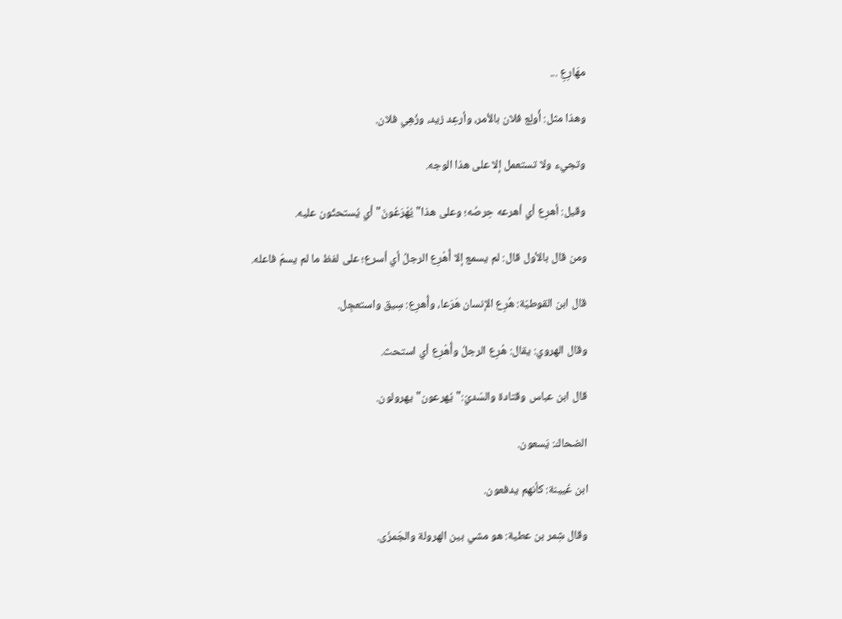مهَارِعِ ...

وهذا مثل: أُولِع فلان بالأمر، وأرعِد زيد، وزُهِي فلان.

وتجيء ولا تستعمل إلا على هذا الوجه.

وقيل: أهرِع أي أهرعه حِرصُه؛ وعلى هذا"يُهْرَعُونَ"أي يُستحثّون عليه.

ومن قال بالأول قال: لم يسمع إلا أُهْرِع الرجلُ أي أسرع؛ على لفظ ما لم يسمّ فاعله.

قال ابن القوطيّة: هُرِع الإنسان هَرَعا، وأُهرِع: سِيق واستعجِل.

وقال الهروي: يقال: هُرِع الرجلُ وأُهْرِع أي استحث.

قال ابن عباس وقتادة والسّديّ:"يُهرعون"يهرولون.

الضحاك: يَسعون.

ابن عُيينة: كأنهم يدفعون.

وقال شِمر بن عطية: هو مشي بين الهرولة والجَمزَى.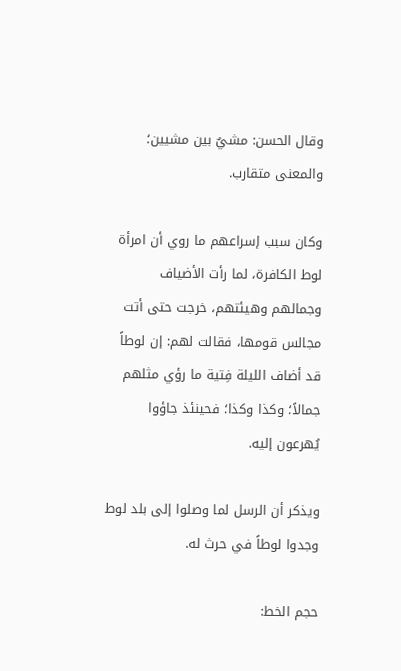وقال الحسن: مشيٌ بين مشيين؛ والمعنى متقارب.

وكان سبب إسراعهم ما روي أن امرأة لوط الكافرة، لما رأت الأضياف وجمالهم وهيئتهم، خرجت حتى أتت مجالس قومها، فقالت لهم: إن لوطاً قد أضاف الليلة فِتية ما رؤي مثلهم جمالاً؛ وكذا وكذا؛ فحينئذ جاؤوا يُهرعون إليه.

ويذكر أن الرسل لما وصلوا إلى بلد لوط وجدوا لوطاً في حرث له.

حجم الخط: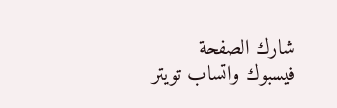شارك الصفحة
فيسبوك واتساب تويتر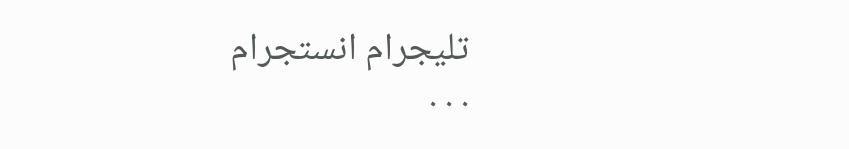تليجرام انستجرام
. . .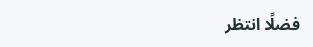فضلًا انتظر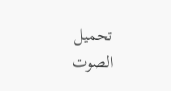تحميل الصوت